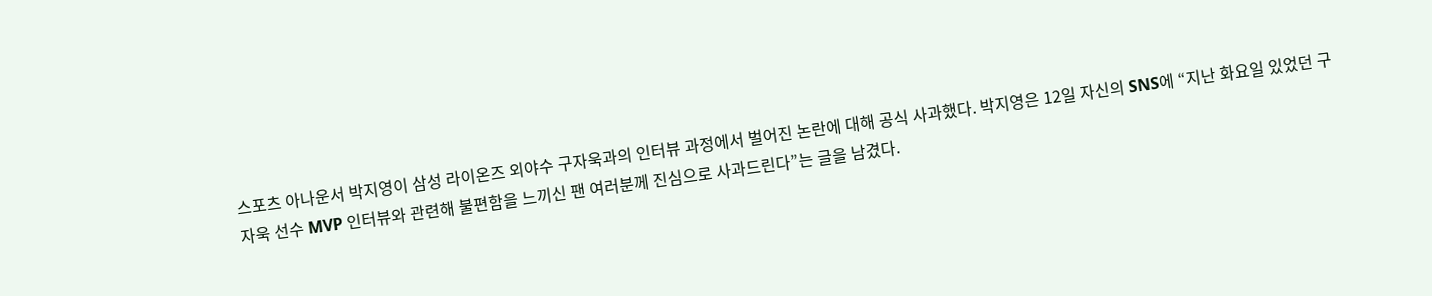스포츠 아나운서 박지영이 삼성 라이온즈 외야수 구자욱과의 인터뷰 과정에서 벌어진 논란에 대해 공식 사과했다. 박지영은 12일 자신의 SNS에 “지난 화요일 있었던 구자욱 선수 MVP 인터뷰와 관련해 불편함을 느끼신 팬 여러분께 진심으로 사과드린다”는 글을 남겼다.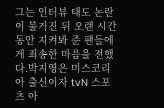그는 인터뷰 태도 논란이 불거진 뒤 오랜 시간 동안 지켜봐 준 팬들에게 죄송한 마음을 전했다.박지영은 미스코리아 출신이자 tvN 스포츠 아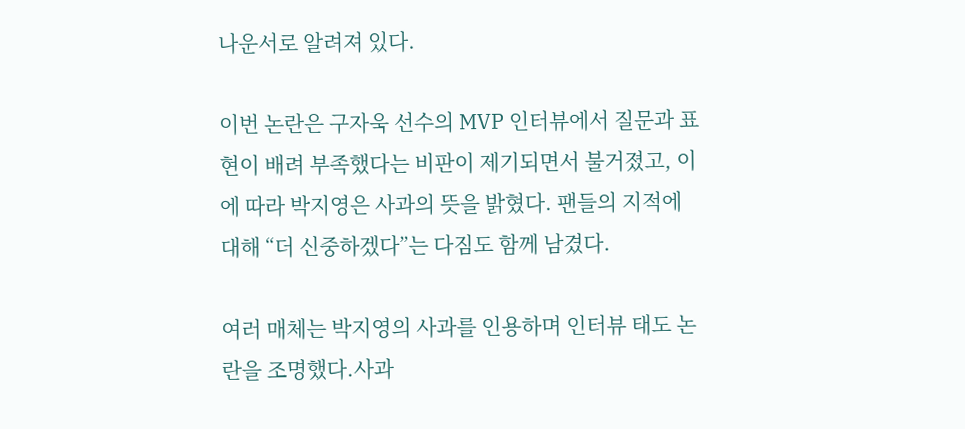나운서로 알려져 있다.

이번 논란은 구자욱 선수의 MVP 인터뷰에서 질문과 표현이 배려 부족했다는 비판이 제기되면서 불거졌고, 이에 따라 박지영은 사과의 뜻을 밝혔다. 팬들의 지적에 대해 “더 신중하겠다”는 다짐도 함께 남겼다.

여러 매체는 박지영의 사과를 인용하며 인터뷰 태도 논란을 조명했다.사과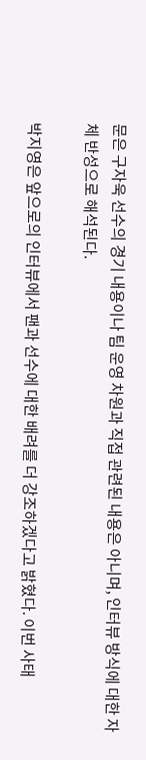문은 구자욱 선수의 경기 내용이나 팀 운영 차원과 직접 관련된 내용은 아니며, 인터뷰 방식에 대한 자체 반성으로 해석된다.

박지영은 앞으로의 인터뷰에서 팬과 선수에 대한 배려를 더 강조하겠다고 밝혔다. 이번 사태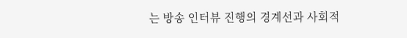는 방송 인터뷰 진행의 경계선과 사회적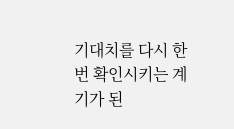기대치를 다시 한번 확인시키는 계기가 된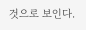것으로 보인다.